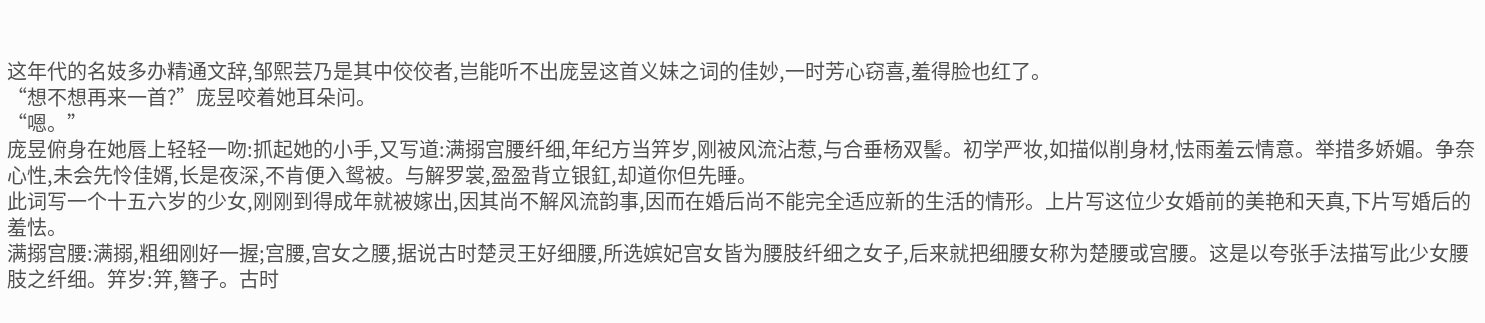这年代的名妓多办精通文辞,邹熙芸乃是其中佼佼者,岂能听不出庞昱这首义妹之词的佳妙,一时芳心窃喜,羞得脸也红了。
“想不想再来一首?”庞昱咬着她耳朵问。
“嗯。”
庞昱俯身在她唇上轻轻一吻:抓起她的小手,又写道:满搦宫腰纤细,年纪方当笄岁,刚被风流沾惹,与合垂杨双髻。初学严妆,如描似削身材,怯雨羞云情意。举措多娇媚。争奈心性,未会先怜佳婿,长是夜深,不肯便入鸳被。与解罗裳,盈盈背立银釭,却道你但先睡。
此词写一个十五六岁的少女,刚刚到得成年就被嫁出,因其尚不解风流韵事,因而在婚后尚不能完全适应新的生活的情形。上片写这位少女婚前的美艳和天真,下片写婚后的羞怯。
满搦宫腰:满搦,粗细刚好一握;宫腰,宫女之腰,据说古时楚灵王好细腰,所选嫔妃宫女皆为腰肢纤细之女子,后来就把细腰女称为楚腰或宫腰。这是以夸张手法描写此少女腰肢之纤细。笄岁:笄,簪子。古时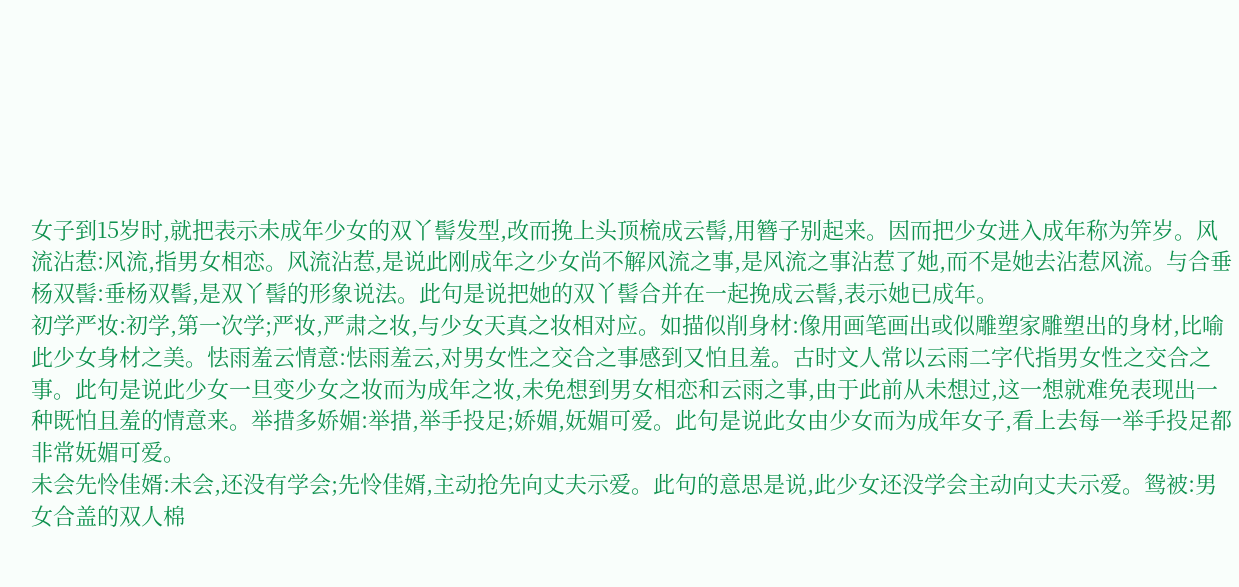女子到15岁时,就把表示未成年少女的双丫髻发型,改而挽上头顶梳成云髻,用簪子别起来。因而把少女进入成年称为笄岁。风流沾惹:风流,指男女相恋。风流沾惹,是说此刚成年之少女尚不解风流之事,是风流之事沾惹了她,而不是她去沾惹风流。与合垂杨双髻:垂杨双髻,是双丫髻的形象说法。此句是说把她的双丫髻合并在一起挽成云髻,表示她已成年。
初学严妆:初学,第一次学;严妆,严肃之妆,与少女天真之妆相对应。如描似削身材:像用画笔画出或似雕塑家雕塑出的身材,比喻此少女身材之美。怯雨羞云情意:怯雨羞云,对男女性之交合之事感到又怕且羞。古时文人常以云雨二字代指男女性之交合之事。此句是说此少女一旦变少女之妆而为成年之妆,未免想到男女相恋和云雨之事,由于此前从未想过,这一想就难免表现出一种既怕且羞的情意来。举措多娇媚:举措,举手投足;娇媚,妩媚可爱。此句是说此女由少女而为成年女子,看上去每一举手投足都非常妩媚可爱。
未会先怜佳婿:未会,还没有学会;先怜佳婿,主动抢先向丈夫示爱。此句的意思是说,此少女还没学会主动向丈夫示爱。鸳被:男女合盖的双人棉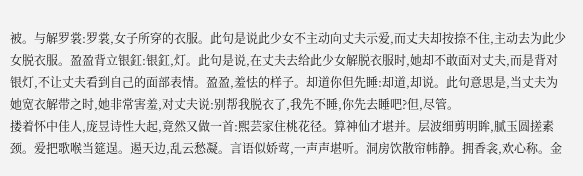被。与解罗裳:罗裳,女子所穿的衣服。此句是说此少女不主动向丈夫示爱,而丈夫却按捺不住,主动去为此少女脱衣服。盈盈背立银釭:银釭,灯。此句是说,在丈夫去给此少女解脱衣服时,她却不敢面对丈夫,而是背对银灯,不让丈夫看到自己的面部表情。盈盈,羞怯的样子。却道你但先睡:却道,却说。此句意思是,当丈夫为她宽衣解带之时,她非常害羞,对丈夫说:别帮我脱衣了,我先不睡,你先去睡吧?但,尽管。
搂着怀中佳人,庞昱诗性大起,竟然又做一首:熙芸家住桃花径。算神仙才堪并。层波细剪明眸,腻玉圆搓素颈。爱把歌喉当筵逞。遏天边,乱云愁凝。言语似娇莺,一声声堪听。洞房饮散帘帏静。拥香衾,欢心称。金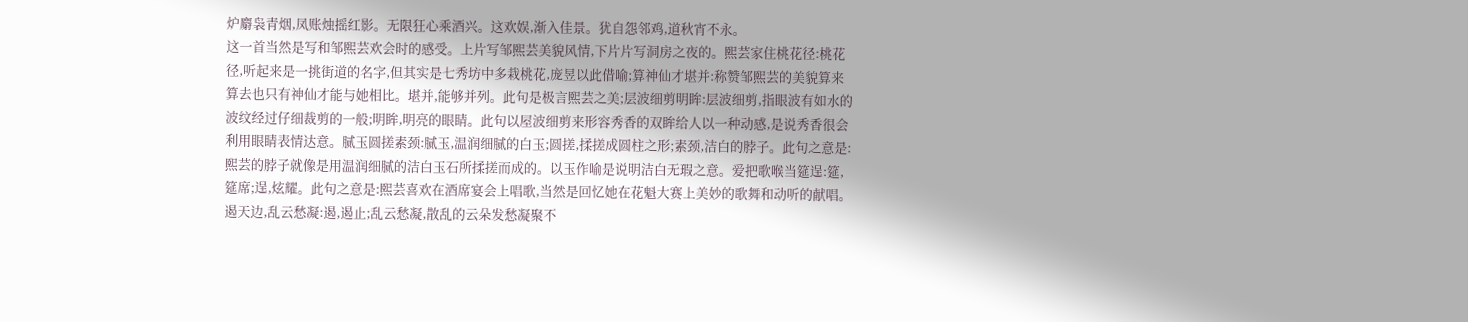炉麝袅青烟,凤账烛摇红影。无限狂心乘酒兴。这欢娱,渐入佳景。犹自怨邻鸡,道秋宵不永。
这一首当然是写和邹熙芸欢会时的感受。上片写邹熙芸美貌风情,下片片写洞房之夜的。熙芸家住桃花径:桃花径,听起来是一挑街道的名字,但其实是七秀坊中多栽桃花,庞昱以此借喻;算神仙才堪并:称赞邹熙芸的美貌算来算去也只有神仙才能与她相比。堪并,能够并列。此句是极言熙芸之美;层波细剪明眸:层波细剪,指眼波有如水的波纹经过仔细裁剪的一般;明眸,明亮的眼睛。此句以屋波细剪来形容秀香的双眸给人以一种动感,是说秀香很会利用眼睛表情达意。腻玉圆搓素颈:腻玉,温润细腻的白玉;圆搓,揉搓成圆柱之形;素颈,洁白的脖子。此句之意是:熙芸的脖子就像是用温润细腻的洁白玉石所揉搓而成的。以玉作喻是说明洁白无瑕之意。爱把歌喉当筵逞:筵,筵席;逞,炫耀。此句之意是:熙芸喜欢在酒席宴会上唱歌,当然是回忆她在花魁大赛上美妙的歌舞和动听的献唱。
遏天边,乱云愁凝:遏,遏止;乱云愁凝,散乱的云朵发愁凝聚不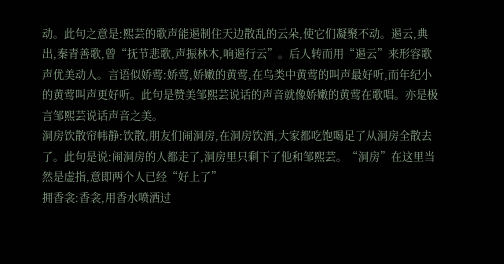动。此句之意是:熙芸的歌声能遏制住天边散乱的云朵,使它们凝聚不动。遏云,典出,秦青善歌,曾“抚节悲歌,声振林木,响遏行云”。后人转而用“遏云”来形容歌声优美动人。言语似娇莺:娇莺,娇嫩的黄莺,在鸟类中黄莺的叫声最好听,而年纪小的黄莺叫声更好听。此句是赞美邹熙芸说话的声音就像娇嫩的黄莺在歌唱。亦是极言邹熙芸说话声音之美。
洞房饮散帘帏静:饮散,朋友们闹洞房,在洞房饮酒,大家都吃饱喝足了从洞房全散去了。此句是说:闹洞房的人都走了,洞房里只剩下了他和邹熙芸。“洞房”在这里当然是虚指,意即两个人已经“好上了”
拥香衾:香衾,用香水喷洒过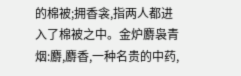的棉被;拥香衾,指两人都进入了棉被之中。金炉麝袅青烟:麝,麝香,一种名贵的中药,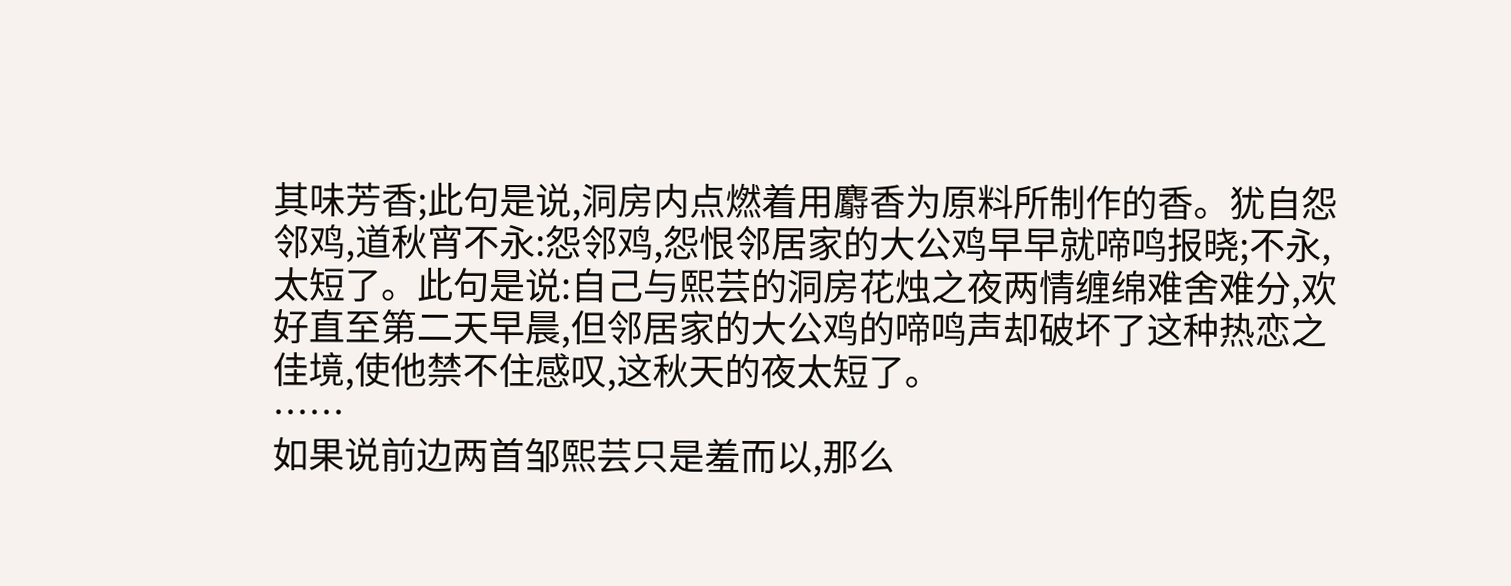其味芳香;此句是说,洞房内点燃着用麝香为原料所制作的香。犹自怨邻鸡,道秋宵不永:怨邻鸡,怨恨邻居家的大公鸡早早就啼鸣报晓;不永,太短了。此句是说:自己与熙芸的洞房花烛之夜两情缠绵难舍难分,欢好直至第二天早晨,但邻居家的大公鸡的啼鸣声却破坏了这种热恋之佳境,使他禁不住感叹,这秋天的夜太短了。
……
如果说前边两首邹熙芸只是羞而以,那么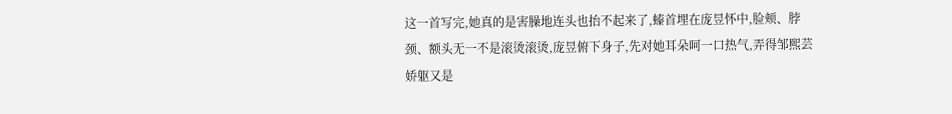这一首写完,她真的是害臊地连头也抬不起来了,螓首埋在庞昱怀中,脸颊、脖颈、额头无一不是滚烫滚烫,庞昱俯下身子,先对她耳朵呵一口热气,弄得邹熙芸娇躯又是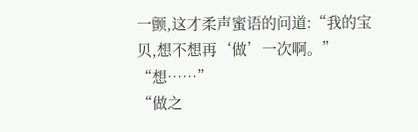一颤,这才柔声蜜语的问道:“我的宝贝,想不想再‘做’一次啊。”
“想……”
“做之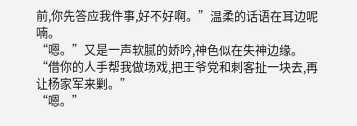前,你先答应我件事,好不好啊。”温柔的话语在耳边呢喃。
“嗯。”又是一声软腻的娇吟,神色似在失神边缘。
“借你的人手帮我做场戏,把王爷党和刺客扯一块去,再让杨家军来剿。”
“嗯。”